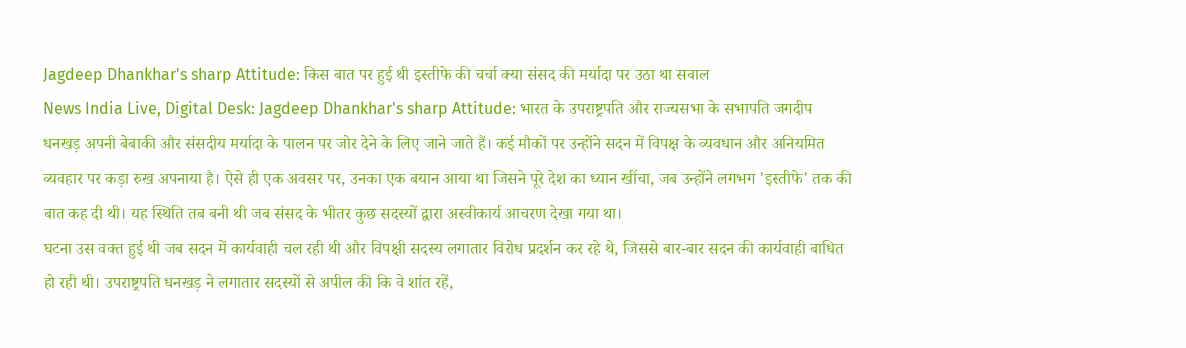Jagdeep Dhankhar's sharp Attitude: किस बात पर हुई थी इस्तीफे की चर्चा क्या संसद की मर्यादा पर उठा था सवाल
News India Live, Digital Desk: Jagdeep Dhankhar's sharp Attitude: भारत के उपराष्ट्रपति और राज्यसभा के सभापति जगदीप धनखड़ अपनी बेबाकी और संसदीय मर्यादा के पालन पर जोर देने के लिए जाने जाते हैं। कई मौकों पर उन्होंने सदन में विपक्ष के व्यवधान और अनियमित व्यवहार पर कड़ा रुख अपनाया है। ऐसे ही एक अवसर पर, उनका एक बयान आया था जिसने पूरे देश का ध्यान खींचा, जब उन्होंने लगभग 'इस्तीफे' तक की बात कह दी थी। यह स्थिति तब बनी थी जब संसद के भीतर कुछ सदस्यों द्वारा अस्वीकार्य आचरण देखा गया था।
घटना उस वक्त हुई थी जब सदन में कार्यवाही चल रही थी और विपक्षी सदस्य लगातार विरोध प्रदर्शन कर रहे थे, जिससे बार-बार सदन की कार्यवाही बाधित हो रही थी। उपराष्ट्रपति धनखड़ ने लगातार सदस्यों से अपील की कि वे शांत रहें,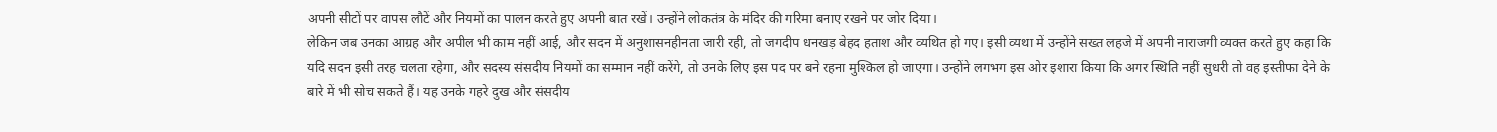अपनी सीटों पर वापस लौटें और नियमों का पालन करते हुए अपनी बात रखें। उन्होंने लोकतंत्र के मंदिर की गरिमा बनाए रखने पर जोर दिया।
लेकिन जब उनका आग्रह और अपील भी काम नहीं आई, और सदन में अनुशासनहीनता जारी रही, तो जगदीप धनखड़ बेहद हताश और व्यथित हो गए। इसी व्यथा में उन्होंने सख्त लहजे में अपनी नाराजगी व्यक्त करते हुए कहा कि यदि सदन इसी तरह चलता रहेगा, और सदस्य संसदीय नियमों का सम्मान नहीं करेंगे, तो उनके लिए इस पद पर बने रहना मुश्किल हो जाएगा। उन्होंने लगभग इस ओर इशारा किया कि अगर स्थिति नहीं सुधरी तो वह इस्तीफा देने के बारे में भी सोच सकते हैं। यह उनके गहरे दुख और संसदीय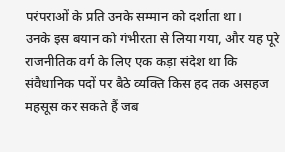परंपराओं के प्रति उनके सम्मान को दर्शाता था।
उनके इस बयान को गंभीरता से लिया गया, और यह पूरे राजनीतिक वर्ग के लिए एक कड़ा संदेश था कि संवैधानिक पदों पर बैठे व्यक्ति किस हद तक असहज महसूस कर सकते हैं जब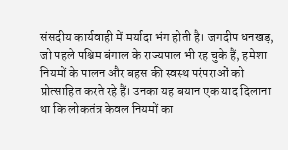संसदीय कार्यवाही में मर्यादा भंग होती है। जगदीप धनखड़, जो पहले पश्चिम बंगाल के राज्यपाल भी रह चुके हैं, हमेशा नियमों के पालन और बहस की स्वस्थ परंपराओं को प्रोत्साहित करते रहे हैं। उनका यह बयान एक याद दिलाना था कि लोकतंत्र केवल नियमों का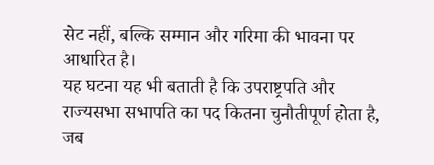सेट नहीं, बल्कि सम्मान और गरिमा की भावना पर आधारित है।
यह घटना यह भी बताती है कि उपराष्ट्रपति और राज्यसभा सभापति का पद कितना चुनौतीपूर्ण होता है, जब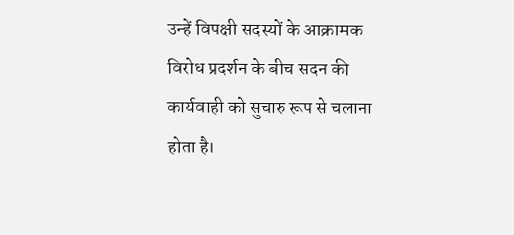उन्हें विपक्षी सदस्यों के आक्रामक विरोध प्रदर्शन के बीच सदन की कार्यवाही को सुचारु रूप से चलाना होता है।